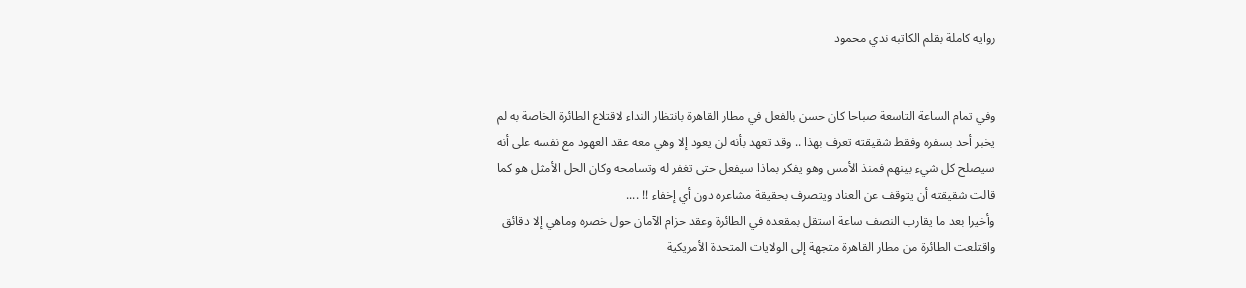روايه كاملة بقلم الكاتبه ندي محمود


وفي تمام الساعة التاسعة صباحا كان حسن بالفعل في مطار القاهرة بانتظار النداء لاقتلاع الطائرة الخاصة به لم يخبر أحد بسفره وفقط شقيقته تعرف بهذا .. وقد تعهد بأنه لن يعود إلا وهي معه عقد العهود مع نفسه على أنه سيصلح كل شيء بينهم فمنذ الأمس وهو يفكر بماذا سيفعل حتى تغفر له وتسامحه وكان الحل الأمثل هو كما قالت شقيقته أن يتوقف عن العناد ويتصرف بحقيقة مشاعره دون أي إخفاء !! ....
وأخيرا بعد ما يقارب النصف ساعة استقل بمقعده في الطائرة وعقد حزام الآمان حول خصره وماهي إلا دقائق واقتلعت الطائرة من مطار القاهرة متجهة إلى الولايات المتحدة الأمريكية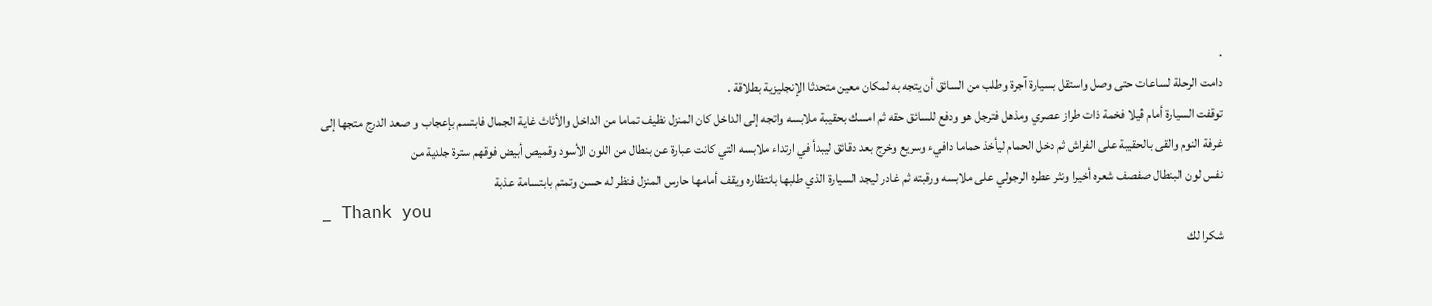.
دامت الرحلة لساعات حتى وصل واستقل بسيارة آجرة وطلب من السائق أن يتجه به لمكان معين متحدثا الإنجليزية بطلاقة .
توقفت السيارة أمام ڤيلا فخمة ذات طراز عصري ومذهل فترجل هو ودفع للسائق حقه ثم امسك بحقيبة ملابسه واتجه إلى الداخل كان المنزل نظيف تماما من الداخل والأثاث غاية الجمال فابتسم بإعجاب و صعد الدرج متجها إلى غرفة النوم والقى بالحقيبة على الفراش ثم دخل الحمام ليأخذ حماما دافيء وسريع وخرج بعد دقائق ليبدأ في ارتداء ملابسه التي كانت عبارة عن بنطال من اللون الأسود وقميص أبيض فوقهم سترة جلدية من
نفس لون البنطال صفصف شعره أخيرا ونثر عطره الرجولي على ملابسه ورقبته ثم غادر ليجد السيارة الذي طلبها بانتظاره ويقف أمامها حارس المنزل فنظر له حسن وتمتم بابتسامة عذبة
_ Thank you
شكرا لك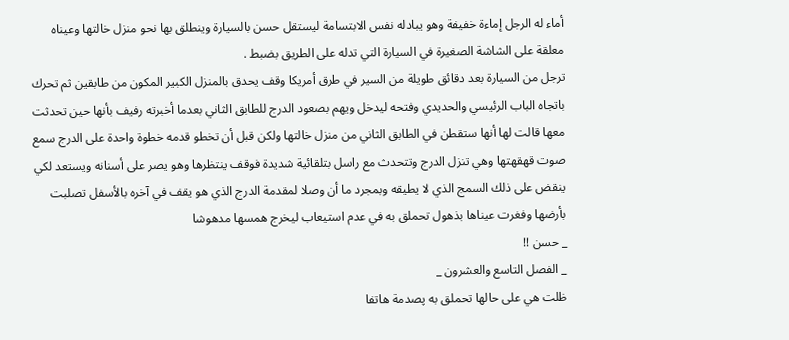أماء له الرجل إماءة خفيفة وهو يبادله نفس الابتسامة ليستقل حسن بالسيارة وينطلق بها نحو منزل خالتها وعيناه معلقة على الشاشة الصغيرة في السيارة التي تدله على الطريق بضبط .
ترجل من السيارة بعد دقائق طويلة من السير في طرق أمريكا وقف يحدق بالمنزل الكبير المكون من طابقين ثم تحرك باتجاه الباب الرئيسي والحديدي وفتحه ليدخل ويهم بصعود الدرج للطابق الثاني بعدما أخبرته رفيف بأنها حين تحدثت معها قالت لها أنها ستقطن في الطابق الثاني من منزل خالتها ولكن قبل أن تخطو قدمه خطوة واحدة على الدرج سمع صوت قهقهتها وهي تنزل الدرج وتتحدث مع راسل بتلقائية شديدة فوقف ينتظرها وهو يصر على أسنانه ويستعد لكي ينقض على ذلك السمج الذي لا يطيقه وبمجرد ما أن وصلا لمقدمة الدرج الذي هو يقف في آخره بالأسفل تصلبت بأرضها وفغرت عيناها بذهول تحملق به في عدم استيعاب ليخرج همسها مدهوشا
_ حسن !!
_ الفصل التاسع والعشرون _
ظلت هي على حالها تحملق به پصدمة هاتفا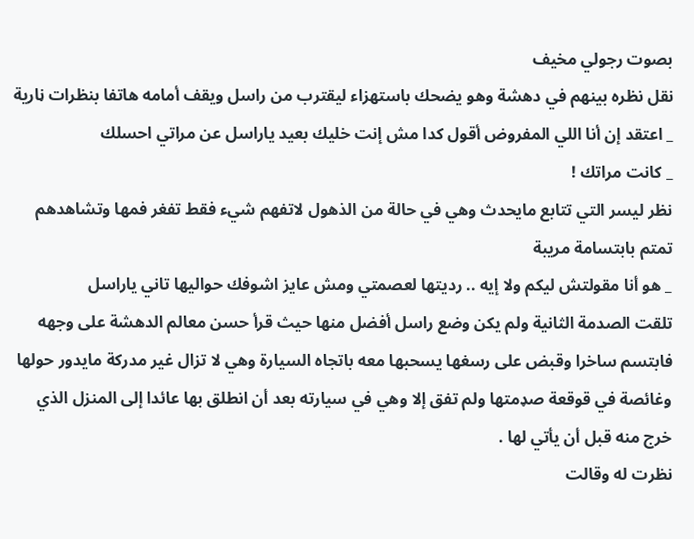بصوت رجولي مخيف
نقل نظره بينهم في دهشة وهو يضحك باستهزاء ليقترب من راسل ويقف أمامه هاتفا بنظرات ڼارية
_ اعتقد إن أنا اللي المفروض أقول كدا مش إنت خليك بعيد ياراسل عن مراتي احسلك
_ كانت مراتك !
نظر ليسر التي تتابع مايحدث وهي في حالة من الذهول لاتفهم شيء فقط تفغر فمها وتشاهدهم
تمتم بابتسامة مريبة
_ هو أنا مقولتش ليكم ولا إيه .. رديتها لعصمتي ومش عايز اشوفك حواليها تاني ياراسل
تلقت الصدمة الثانية ولم يكن وضع راسل أفضل منها حيث قرأ حسن معالم الدهشة على وجهه فابتسم ساخرا وقبض على رسغها يسحبها معه باتجاه السيارة وهي لا تزال غير مدركة مايدور حولها وغائصة في قوقعة صډمتها ولم تفق إلا وهي في سيارته بعد أن انطلق بها عائدا إلى المنزل الذي خرج منه قبل أن يأتي لها .
نظرت له وقالت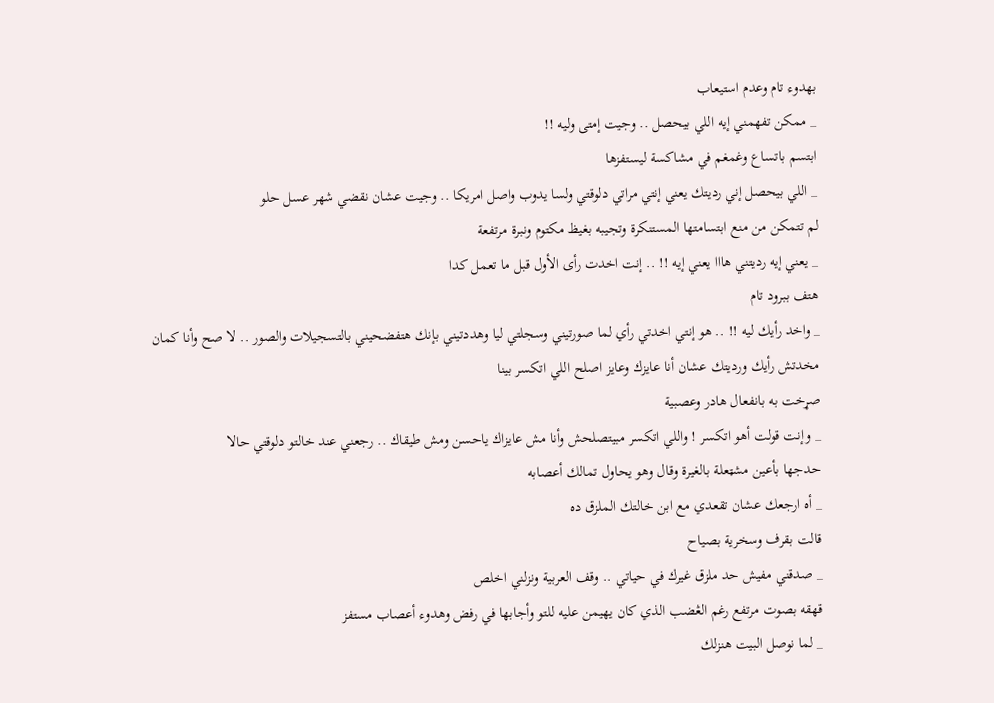بهدوء تام وعدم استيعاب
_ ممكن تفهمني إيه اللي بيحصل .. وجيت إمتى وليه !!
ابتسم باتساع وغمغم في مشاكسة ليستفزها
_ اللي بيحصل إني رديتك يعني إنتي مراتي دلوقتي ولسا يدوب واصل امريكا .. وجيت عشان نقضي شهر عسل حلو
لم تتمكن من منع ابتسامتها المستنكرة وتجيبه بغيظ مكتوم ونبرة مرتفعة
_ يعني إيه رديتني هااا يعني إيه !! .. إنت اخدت رأى الأول قبل ما تعمل كدا
هتف ببرود تام
_ واخد رأيك ليه !! .. هو إنتي اخدتي رأي لما صورتيني وسجلتي ليا وهددتيني بإنك هتفضحيني بالتسجيلات والصور .. لا صح وأنا كمان مخدتش رأيك ورديتك عشان أنا عايزك وعايز اصلح اللي اتكسر بينا
صړخت به بانفعال هادر وعصبية
_ وإنت قولت أهو اتكسر ! واللي اتكسر مبيتصلحش وأنا مش عايزاك ياحسن ومش طيقاك .. رجعني عند خالتو دلوقتي حالا
حدجها بأعين مشټعلة بالغيرة وقال وهو يحاول تمالك أعصابه
_ أه ارجعك عشان تقعدي مع ابن خالتك الملزق ده
قالت بقرف وسخرية بصياح
_ صدقني مفيش حد ملزق غيرك في حياتي .. وقف العربية ونزلني اخلص
قهقه بصوت مرتفع رغم الڠضب الذي كان يهيمن عليه للتو وأجابها في رفض وهدوء أعصاب مستفز
_ لما نوصل البيت هنزلك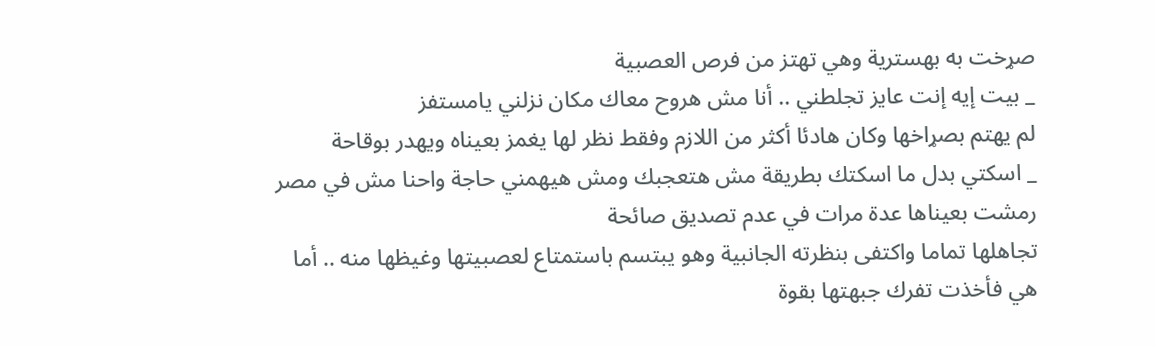صړخت به بهسترية وهي تهتز من فرص العصبية
_ بيت إيه إنت عايز تجلطني .. أنا مش هروح معاك مكان نزلني يامستفز
لم يهتم بصړاخها وكان هادئا أكثر من اللازم وفقط نظر لها يغمز بعيناه ويهدر بوقاحة
_ اسكتي بدل ما اسكتك بطريقة مش هتعجبك ومش هيهمني حاجة واحنا مش في مصر
رمشت بعيناها عدة مرات في عدم تصديق صائحة
تجاهلها تماما واكتفى بنظرته الجانبية وهو يبتسم باستمتاع لعصبيتها وغيظها منه .. أما هي فأخذت تفرك جبهتها بقوة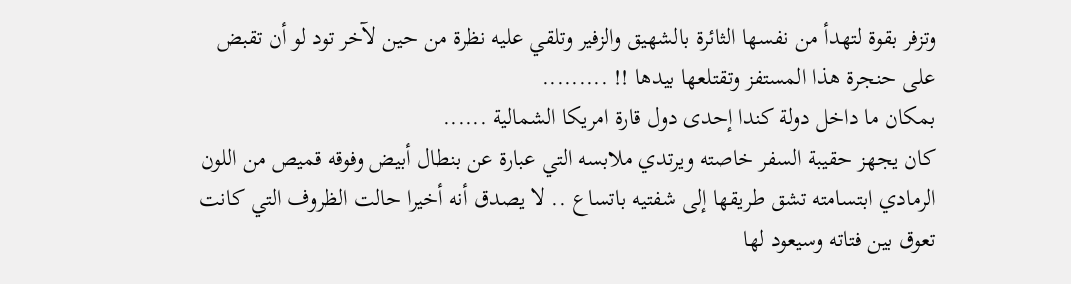وتزفر بقوة لتهدأ من نفسها الثائرة بالشهيق والزفير وتلقي عليه نظرة من حين لآخر تود لو أن تقبض على حنجرة هذا المستفز وتقتلعها بيدها !! .........
بمكان ما داخل دولة كندا إحدى دول قارة امريكا الشمالية ......
كان يجهز حقيبة السفر خاصته ويرتدي ملابسه التي عبارة عن بنطال أبيض وفوقه قميص من اللون الرمادي ابتسامته تشق طريقها إلى شفتيه باتساع .. لا يصدق أنه أخيرا حالت الظروف التي كانت تعوق بين فتاته وسيعود لها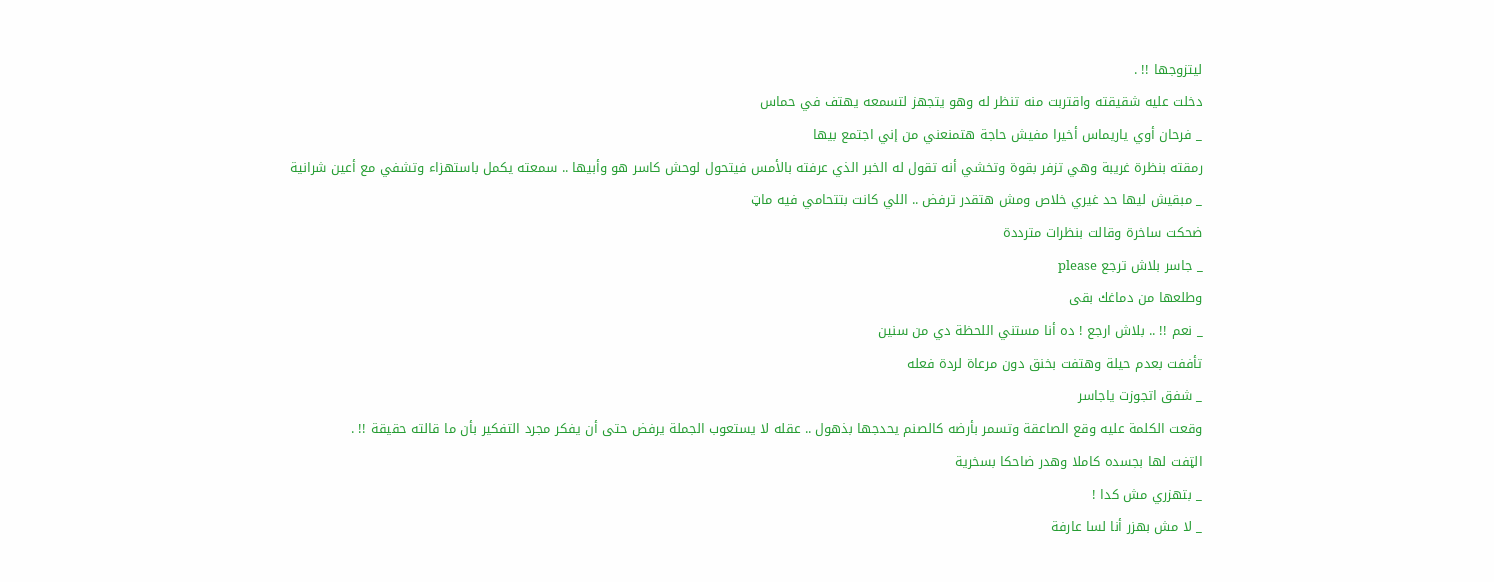ليتزوجها !! .
دخلت عليه شقيقته واقتربت منه تنظر له وهو يتجهز لتسمعه يهتف في حماس
_ فرحان أوي ياريماس أخيرا مفيش حاجة هتمنعني من إني اجتمع بيها
رمقته بنظرة غريبة وهي تزفر بقوة وتخشي أنه تقول له الخبر الذي عرفته بالأمس فيتحول لوحش كاسر هو وأبيها .. سمعته يكمل باستهزاء وتشفي مع أعين شرانية
_ مبقيش ليها حد غيري خلاص ومش هتقدر ترفض .. اللي كانت بتتحامي فيه ماټ
ضحكت ساخرة وقالت بنظرات مترددة
_ جاسر بلاش ترجع please
وطلعها من دماغك بقى
_ نعم !! .. بلاش ارجع ! ده أنا مستني اللحظة دي من سنين
تأففت بعدم حيلة وهتفت بخنق دون مرعاة لردة فعله
_ شفق اتجوزت ياجاسر
وقعت الكلمة عليه وقع الصاعقة وتسمر بأرضه كالصنم يحدجها بذهول .. عقله لا يستعوب الجملة يرفض حتى أن يفكر مجرد التفكير بأن ما قالته حقيقة !! .
الټفت لها بجسده كاملا وهدر ضاحكا بسخرية
_ بتهزري مش كدا !
_ لا مش بهزر أنا لسا عارفة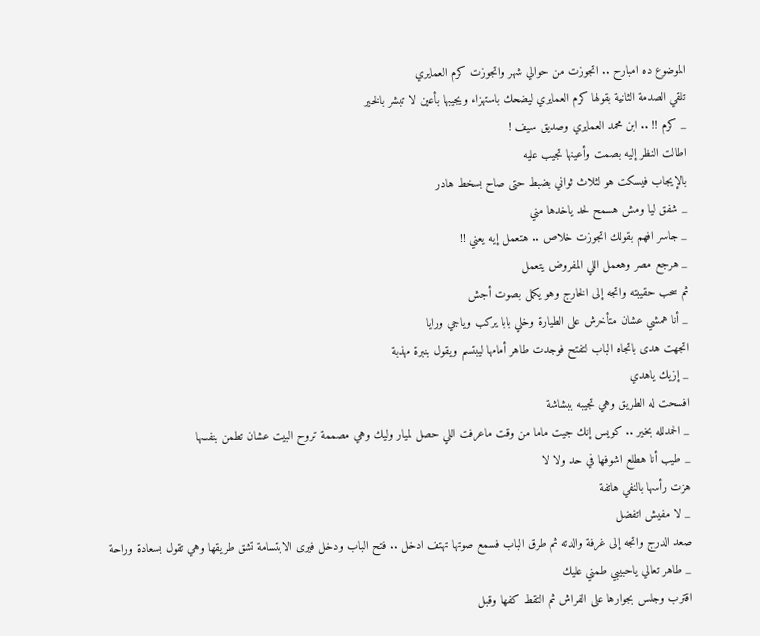الموضوع ده امبارح .. اتجوزت من حوالي شهر واتجوزت كرم العمايري
تلقي الصدمة الثانية بقولها كرم العمايري ليضحك باستهزاء ويجيبها بأعين لا تبشر بالخير
_ كرم !! .. ابن محمد العمايري وصديق سيف !
اطالت النظر إليه بصمت وأعينها تجيب عليه
بالإيجاب فيسكت هو لثلاث ثواني بضبط حتى صاح بسخط هادر
_ شفق ليا ومش هسمح لحد ياخدها مني
_ جاسر افهم بقولك اتجوزت خلاص .. هتعمل إيه يعني !!
_ هرجع مصر وهعمل اللي المفروض يتعمل
ثم سحب حقيبته واتجه إلى الخارج وهو يكمل بصوت أجش
_ أنا همشي عشان متأخرش على الطيارة وخلي بابا يركب وياجي ورايا
اتجهت هدى باتجاه الباب لتفتح فوجدت طاهر أمامها ليبتسم ويقول بنبرة مهذبة
_ إزيك ياهدي
افسحت له الطريق وهي تجيبه ببشاشة
_ الحمدلله بخير .. كويس إنك جيت ماما من وقت ماعرفت اللي حصل لميار وليك وهي مصممة تروح البيت عشان تطمن بنفسها
_ طيب أنا هطلع اشوفها في حد ولا لا
هزت رأسها بالنفي هاتفة
_ لا مفيش اتفضل
صعد الدرج واتجه إلى غرفة والدته ثم طرق الباب فسمع صوتها تهتف ادخل .. فتح الباب ودخل فيرى الابتسامة تشق طريقها وهي تقول بسعادة وراحة
_ طاهر تعالي ياحبيبي طمني عليك
اقترب وجلس بجوارها على الفراش ثم التقط كفها وقبل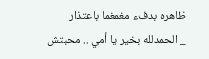ظاهره بدفء مغمغما باعتذار
_ الحمدلله بخير يا أمي .. محبتش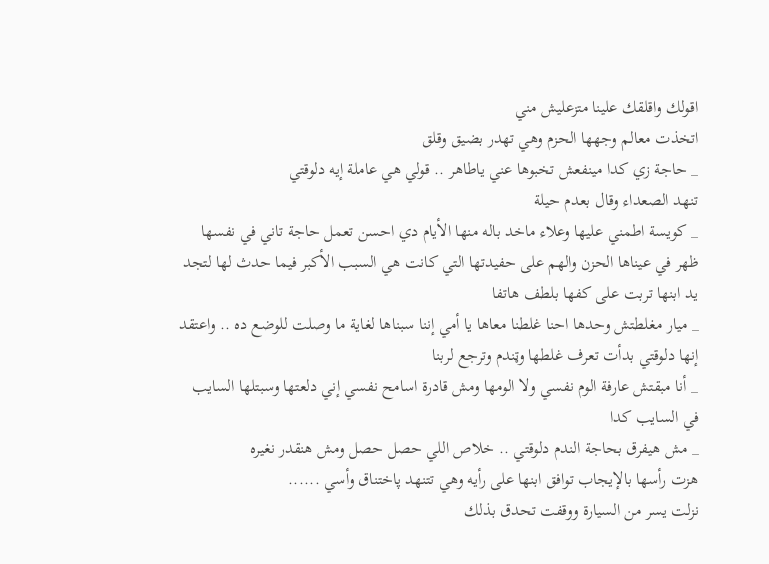اقولك واقلقك علينا متزعليش مني
اتخذت معالم وجهها الحزم وهي تهدر بضيق وقلق
_ حاجة زي كدا مينفعش تخبوها عني ياطاهر .. قولي هي عاملة إيه دلوقتي
تنهد الصعداء وقال بعدم حيلة
_ كويسة اطمني عليها وعلاء ماخد باله منها الأيام دي احسن تعمل حاجة تاني في نفسها
ظهر في عيناها الحزن والهم على حفيدتها التي كانت هي السبب الأكبر فيما حدث لها لتجد يد ابنها تربت على كفها بلطف هاتفا
_ ميار مغلطتش وحدها احنا غلطنا معاها يا أمي إننا سبناها لغاية ما وصلت للوضع ده .. واعتقد إنها دلوقتي بدأت تعرف غلطها وټندم وترجع لربنا
_ أنا مبقتش عارفة الوم نفسي ولا الومها ومش قادرة اسامح نفسي إني دلعتها وسبتلها السايب في السايب كدا
_ مش هيفرق بحاجة الندم دلوقتي .. خلاص اللي حصل حصل ومش هنقدر نغيره
هزت رأسها بالإيجاب توافق ابنها على رأيه وهي تتنهد پاختناق وأسي ......
نزلت يسر من السيارة ووقفت تحدق بذلك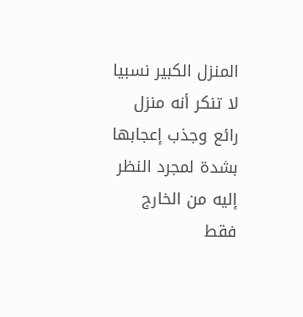المنزل الكبير نسبيا لا تنكر أنه منزل رائع وجذب إعجابها بشدة لمجرد النظر إليه من الخارج فقط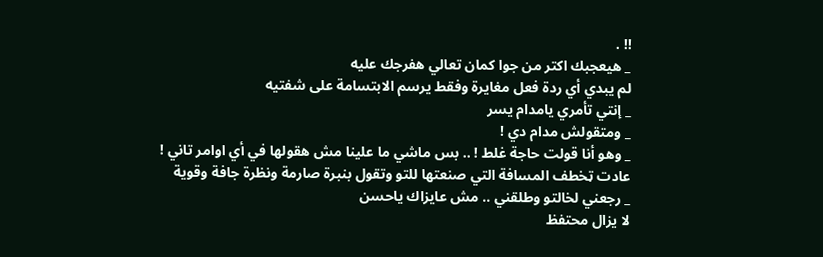!! .
_ هيعجبك اكتر من جوا كمان تعالي هفرجك عليه
لم يبدي أي ردة فعل مغايرة وفقط يرسم الابتسامة على شفتيه
_ إنتي تأمري يامدام يسر
_ ومتقولش مدام دي !
_ وهو أنا قولت حاجة غلط ! .. بس ماشي ما علينا مش هقولها في أي اوامر تاني !
عادت ټخطف المسافة التي صنعتها للتو وتقول بنبرة صارمة ونظرة جافة وقوية
_ رجعني لخالتو وطلقني .. مش عايزاك ياحسن
لا يزال محتفظ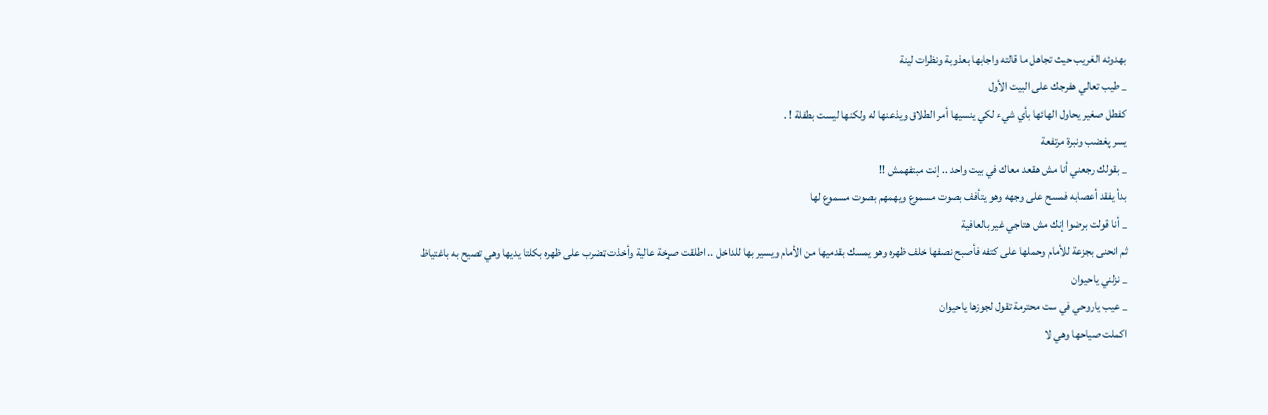بهدوئه الغريب حيث تجاهل ما قالته واجابها بعذوبة ونظرات لينة
_ طيب تعالي هفرجك على البيت الأول
كفطل صغير يحاول الهائها بأي شيء لكي ينسيها أمر الطلاق ويذعنها له ولكنها ليست بطفلة ! .
يسر پغضب ونبرة مرتفعة
_ بقولك رجعني أنا مش هقعد معاك في بيت واحد .. إنت مبتفهمش !!
بدأ يفقد أعصابه فمسح على وجهه وهو يتأفف بصوت مسموع ويهمهم بصوت مسموع لها
_ أنا قولت برضوا إنك مش هتاجي غير بالعافية
ثم انحنى بجزعة للأمام وحملها على كتفه فأصبح نصفها خلف ظهره وهو يمسك بقدميها من الأمام ويسير بها للداخل .. اطلقت صړخة عالية وأخذت ټضرب على ظهره بكلتا يديها وهي تصيح به باغتياظ
_ نزلني ياحيوان
_ عيب ياروحي في ست محترمة تقول لجوزها ياحيوان
اكملت صياحها وهي لا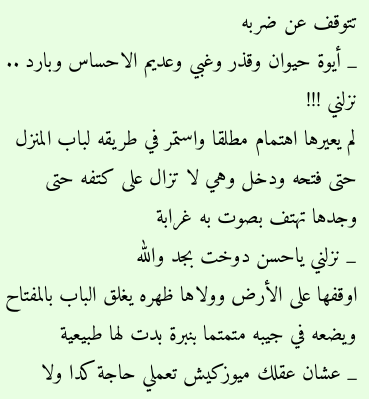تتوقف عن ضربه
_ أيوة حيوان وقذر وغبي وعديم الاحساس وبارد .. نزلني !!!
لم يعيرها اهتمام مطلقا واستمر في طريقه لباب المنزل حتى فتحه ودخل وهي لا تزال على كتفه حتى وجدها تهتف بصوت به غرابة
_ نزلني ياحسن دوخت بجد والله
اوقفها على الأرض وولاها ظهره يغلق الباب بالمفتاح ويضعه في جيبه متمتما بنبرة بدت لها طبيعية
_ عشان عقلك ميوزكيش تعملي حاجة كدا ولا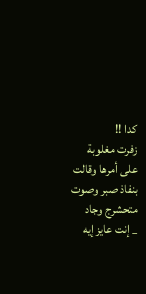كدا !!
زفرت مغلوبة على أمرها وقالت بنفاذ صبر وصوت متحشرج وجاد
_ إنت عايز إيه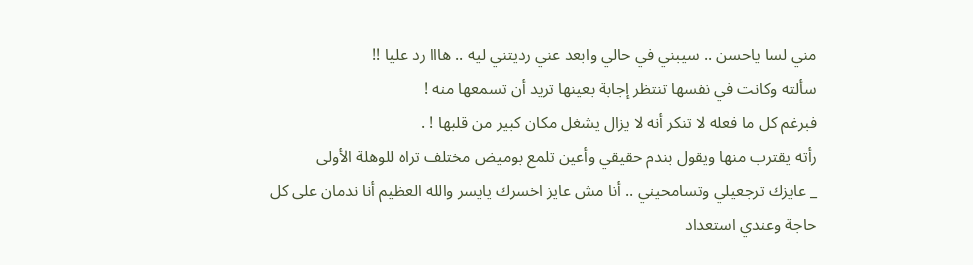مني لسا ياحسن .. سيبني في حالي وابعد عني رديتني ليه .. هااا رد عليا !!
سألته وكانت في نفسها تنتظر إجابة بعينها تريد أن تسمعها منه !
فبرغم كل ما فعله لا تنكر أنه لا يزال يشغل مكان كبير من قلبها ! .
رأته يقترب منها ويقول بندم حقيقي وأعين تلمع بوميض مختلف تراه للوهلة الأولى
_ عايزك ترجعيلي وتسامحيني .. أنا مش عايز اخسرك يايسر والله العظيم أنا ندمان على كل
حاجة وعندي استعداد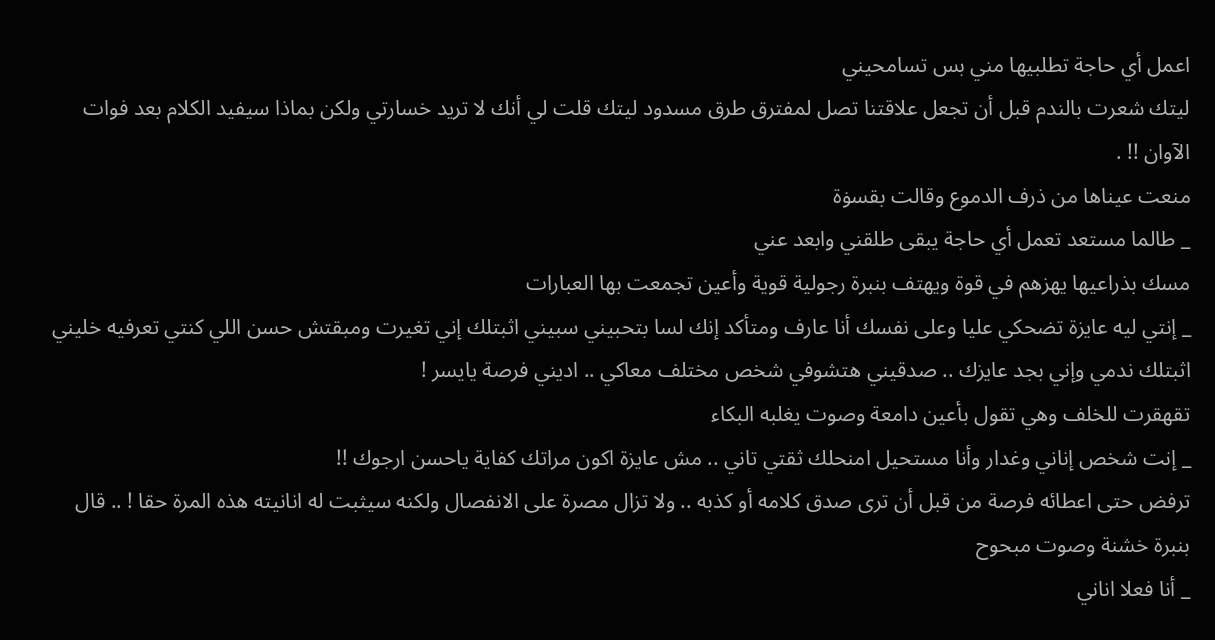اعمل أي حاجة تطلبيها مني بس تسامحيني
ليتك شعرت بالندم قبل أن تجعل علاقتنا تصل لمفترق طرق مسدود ليتك قلت لي أنك لا تريد خسارتي ولكن بماذا سيفيد الكلام بعد فوات الآوان !! .
منعت عيناها من ذرف الدموع وقالت بقسۏة
_ طالما مستعد تعمل أي حاجة يبقى طلقني وابعد عني
مسك بذراعيها يهزهم في قوة ويهتف بنبرة رجولية قوية وأعين تجمعت بها العبارات
_ إنتي ليه عايزة تضحكي عليا وعلى نفسك أنا عارف ومتأكد إنك لسا بتحبيني سبيني اثبتلك إني تغيرت ومبقتش حسن اللي كنتي تعرفيه خليني اثبتلك ندمي وإني بجد عايزك .. صدقيني هتشوفي شخص مختلف معاكي .. اديني فرصة يايسر !
تقهقرت للخلف وهي تقول بأعين دامعة وصوت يغلبه البكاء
_ إنت شخص إناني وغدار وأنا مستحيل امنحلك ثقتي تاني .. مش عايزة اكون مراتك كفاية ياحسن ارجوك !!
ترفض حتى اعطائه فرصة من قبل أن ترى صدق كلامه أو كذبه .. ولا تزال مصرة على الانفصال ولكنه سيثبت له انانيته هذه المرة حقا ! .. قال بنبرة خشنة وصوت مبحوح
_ أنا فعلا اناني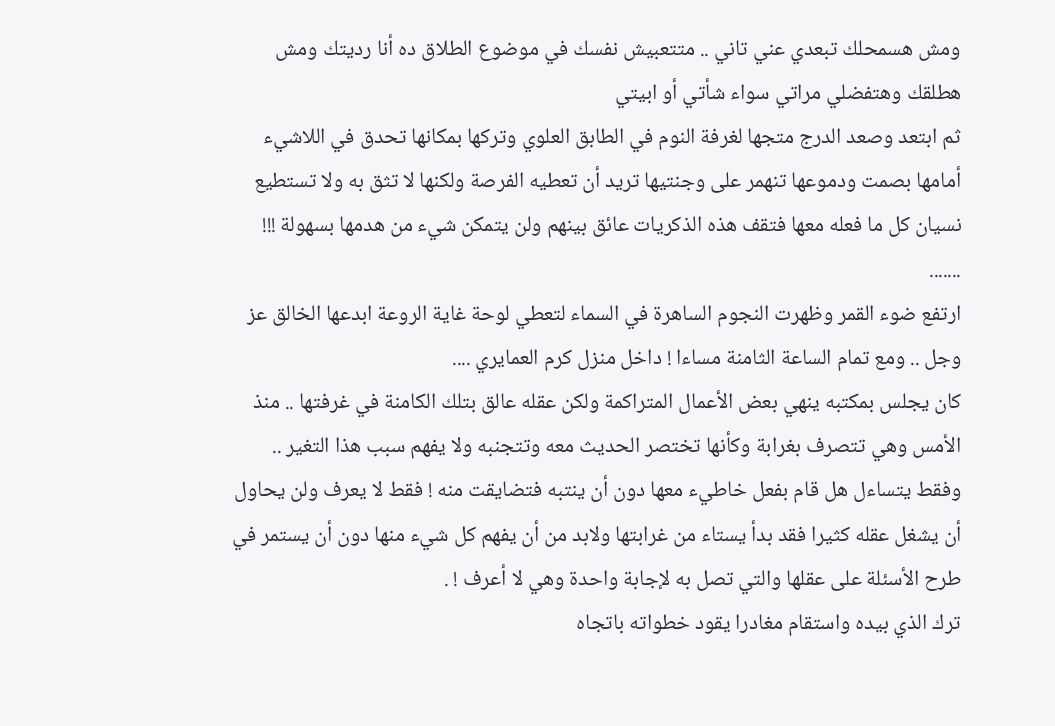ومش هسمحلك تبعدي عني تاني .. متتعبيش نفسك في موضوع الطلاق ده أنا رديتك ومش هطلقك وهتفضلي مراتي سواء شأتي أو ابيتي
ثم ابتعد وصعد الدرج متجها لغرفة النوم في الطابق العلوي وتركها بمكانها تحدق في اللاشيء أمامها بصمت ودموعها تنهمر على وجنتيها تريد أن تعطيه الفرصة ولكنها لا تثق به ولا تستطيع نسيان كل ما فعله معها فتقف هذه الذكريات عائق بينهم ولن يتمكن شيء من هدمها بسهولة !!! .......
ارتفع ضوء القمر وظهرت النجوم الساهرة في السماء لتعطي لوحة غاية الروعة ابدعها الخالق عز وجل .. ومع تمام الساعة الثامنة مساءا ! داخل منزل كرم العمايري ....
كان يجلس بمكتبه ينهي بعض الأعمال المتراكمة ولكن عقله عالق بتلك الكامنة في غرفتها .. منذ الأمس وهي تتصرف بغرابة وكأنها تختصر الحديث معه وتتجنبه ولا يفهم سبب هذا التغير .. وفقط يتساءل هل قام بفعل خاطيء معها دون أن ينتبه فتضايقت منه ! فقط لا يعرف ولن يحاول أن يشغل عقله كثيرا فقد بدأ يستاء من غرابتها ولابد من أن يفهم كل شيء منها دون أن يستمر في طرح الأسئلة على عقلها والتي تصل به لإجابة واحدة وهي لا أعرف ! .
ترك الذي بيده واستقام مغادرا يقود خطواته باتجاه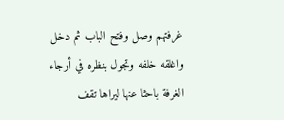غرفتهم وصل وفتح الباب ثم دخل واغلقه خلفه وتجول بنظره في أرجاء الغرفة باحثا عنها ليراها تقف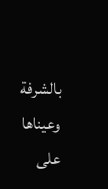بالشرفة وعيناها على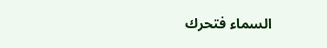السماء فتحرك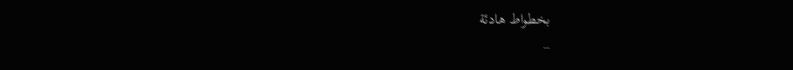بخطواط هادئة
_